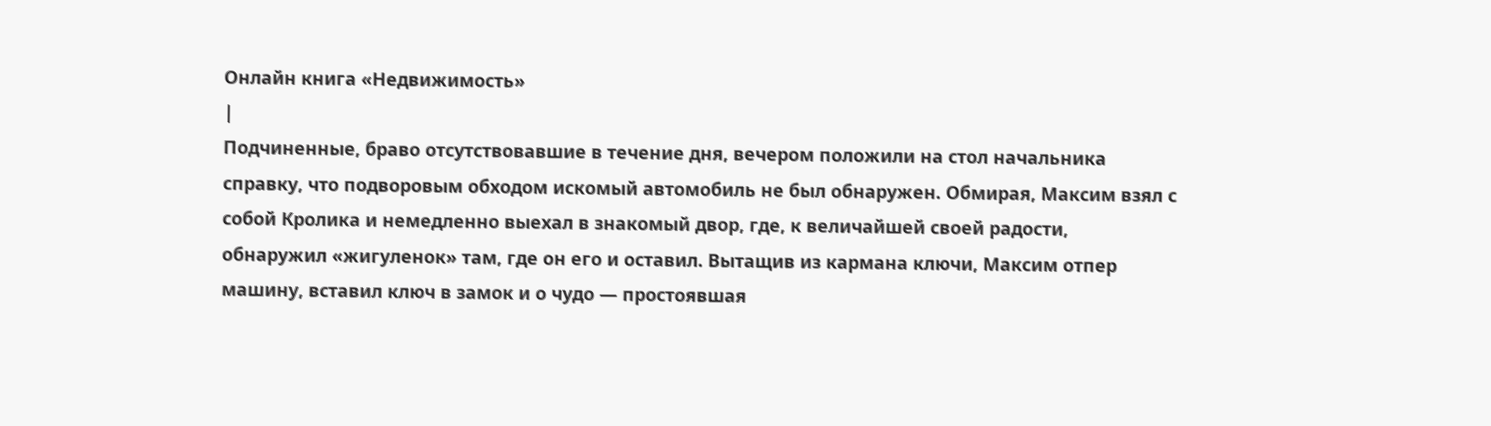Онлайн книга «Недвижимость»
|
Подчиненные, браво отсутствовавшие в течение дня, вечером положили на стол начальника справку, что подворовым обходом искомый автомобиль не был обнаружен. Обмирая, Максим взял с собой Кролика и немедленно выехал в знакомый двор, где, к величайшей своей радости, обнаружил «жигуленок» там, где он его и оставил. Вытащив из кармана ключи, Максим отпер машину, вставил ключ в замок и о чудо — простоявшая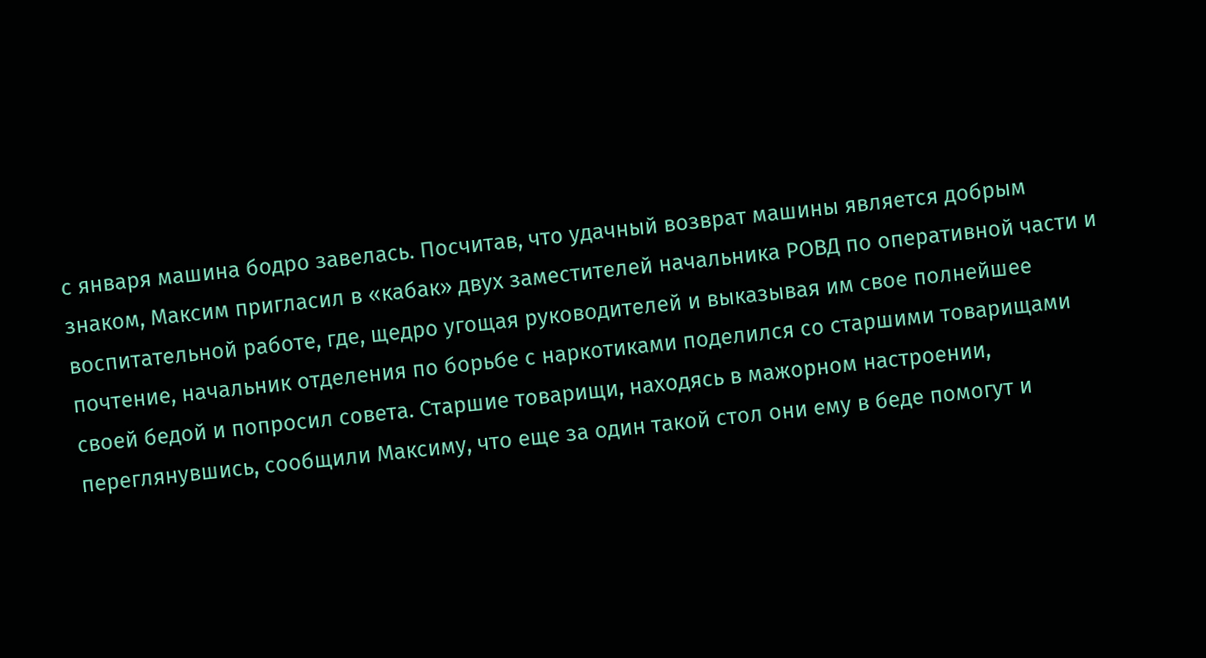с января машина бодро завелась. Посчитав, что удачный возврат машины является добрым знаком, Максим пригласил в «кабак» двух заместителей начальника РОВД по оперативной части и воспитательной работе, где, щедро угощая руководителей и выказывая им свое полнейшее почтение, начальник отделения по борьбе с наркотиками поделился со старшими товарищами своей бедой и попросил совета. Старшие товарищи, находясь в мажорном настроении, переглянувшись, сообщили Максиму, что еще за один такой стол они ему в беде помогут и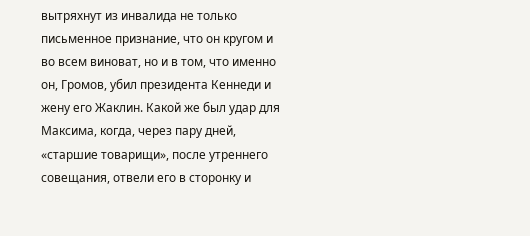вытряхнут из инвалида не только письменное признание, что он кругом и во всем виноват, но и в том, что именно он, Громов, убил президента Кеннеди и жену его Жаклин. Какой же был удар для Максима, когда, через пару дней, «старшие товарищи», после утреннего совещания, отвели его в сторонку и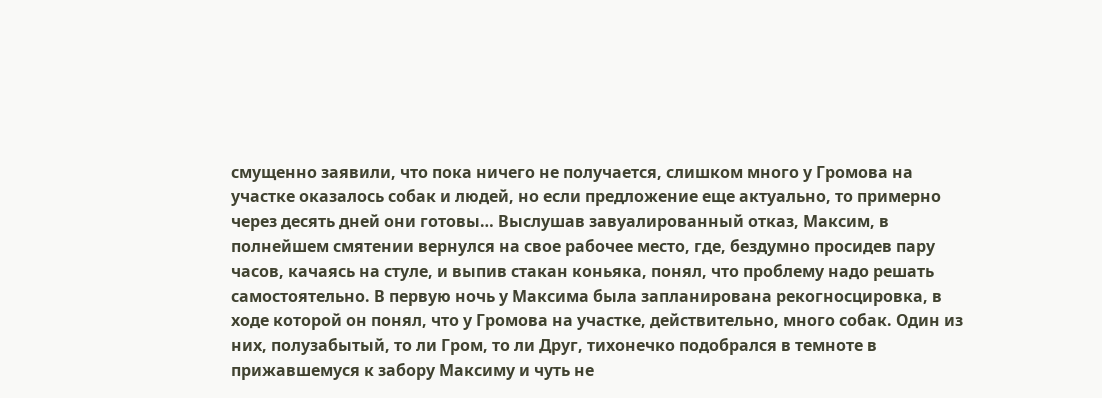смущенно заявили, что пока ничего не получается, слишком много у Громова на участке оказалось собак и людей, но если предложение еще актуально, то примерно через десять дней они готовы… Выслушав завуалированный отказ, Максим, в полнейшем смятении вернулся на свое рабочее место, где, бездумно просидев пару часов, качаясь на стуле, и выпив стакан коньяка, понял, что проблему надо решать самостоятельно. В первую ночь у Максима была запланирована рекогносцировка, в ходе которой он понял, что у Громова на участке, действительно, много собак. Один из них, полузабытый, то ли Гром, то ли Друг, тихонечко подобрался в темноте в прижавшемуся к забору Максиму и чуть не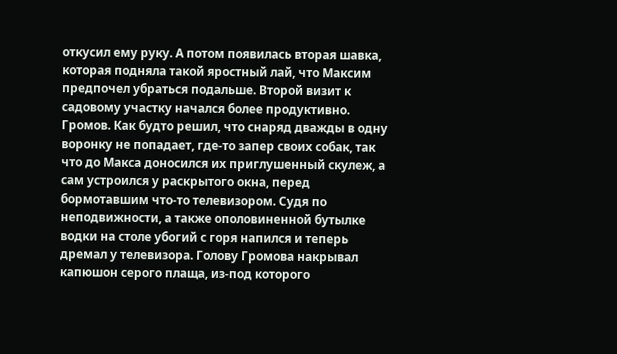откусил ему руку. А потом появилась вторая шавка, которая подняла такой яростный лай, что Максим предпочел убраться подальше. Второй визит к садовому участку начался более продуктивно. Громов. Как будто решил, что снаряд дважды в одну воронку не попадает, где-то запер своих собак, так что до Макса доносился их приглушенный скулеж, а сам устроился у раскрытого окна, перед бормотавшим что-то телевизором. Судя по неподвижности, а также ополовиненной бутылке водки на столе убогий с горя напился и теперь дремал у телевизора. Голову Громова накрывал капюшон серого плаща, из-под которого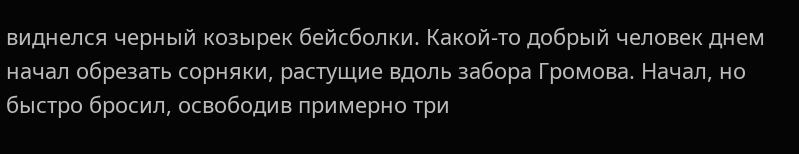виднелся черный козырек бейсболки. Какой-то добрый человек днем начал обрезать сорняки, растущие вдоль забора Громова. Начал, но быстро бросил, освободив примерно три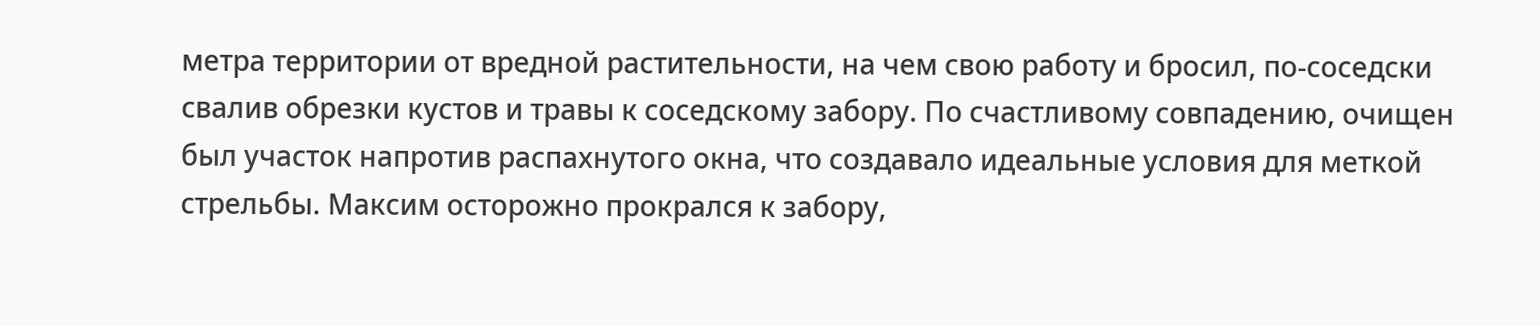метра территории от вредной растительности, на чем свою работу и бросил, по-соседски свалив обрезки кустов и травы к соседскому забору. По счастливому совпадению, очищен был участок напротив распахнутого окна, что создавало идеальные условия для меткой стрельбы. Максим осторожно прокрался к забору,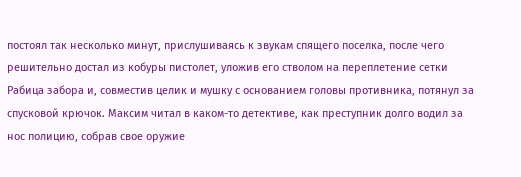постоял так несколько минут, прислушиваясь к звукам спящего поселка, после чего решительно достал из кобуры пистолет, уложив его стволом на переплетение сетки Рабица забора и, совместив целик и мушку с основанием головы противника, потянул за спусковой крючок. Максим читал в каком-то детективе, как преступник долго водил за нос полицию, собрав свое оружие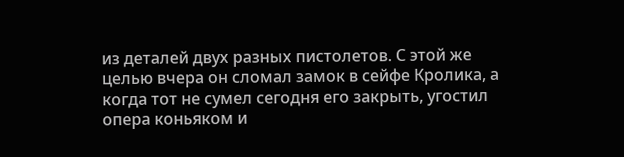из деталей двух разных пистолетов. С этой же целью вчера он сломал замок в сейфе Кролика, а когда тот не сумел сегодня его закрыть, угостил опера коньяком и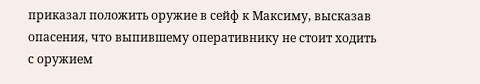приказал положить оружие в сейф к Максиму, высказав опасения, что выпившему оперативнику не стоит ходить с оружием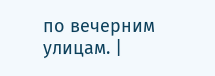по вечерним улицам. |